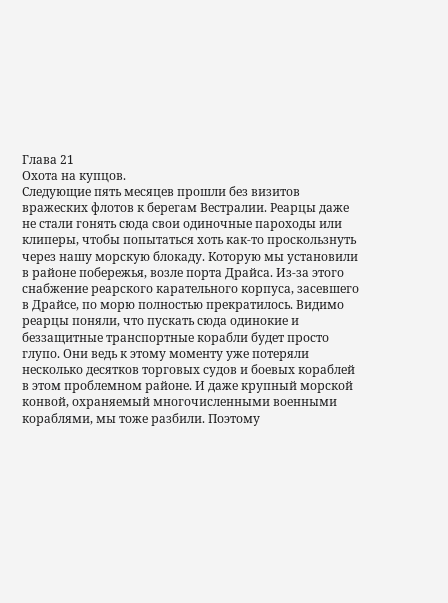Глава 21
Охота на купцов.
Следующие пять месяцев прошли без визитов вражеских флотов к берегам Вестралии. Реарцы даже не стали гонять сюда свои одиночные пароходы или клиперы, чтобы попытаться хоть как-то проскользнуть через нашу морскую блокаду. Которую мы установили в районе побережья, возле порта Драйса. Из-за этого снабжение реарского карательного корпуса, засевшего в Драйсе, по морю полностью прекратилось. Видимо реарцы поняли, что пускать сюда одинокие и беззащитные транспортные корабли будет просто глупо. Они ведь к этому моменту уже потеряли несколько десятков торговых судов и боевых кораблей в этом проблемном районе. И даже крупный морской конвой, охраняемый многочисленными военными кораблями, мы тоже разбили. Поэтому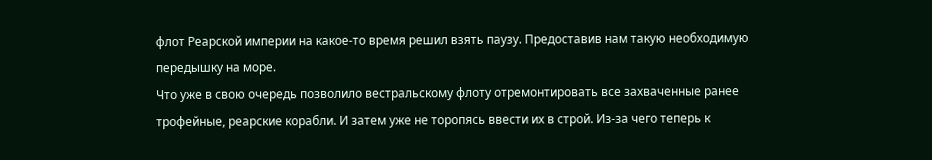флот Реарской империи на какое-то время решил взять паузу. Предоставив нам такую необходимую передышку на море.
Что уже в свою очередь позволило вестральскому флоту отремонтировать все захваченные ранее трофейные, реарские корабли. И затем уже не торопясь ввести их в строй. Из-за чего теперь к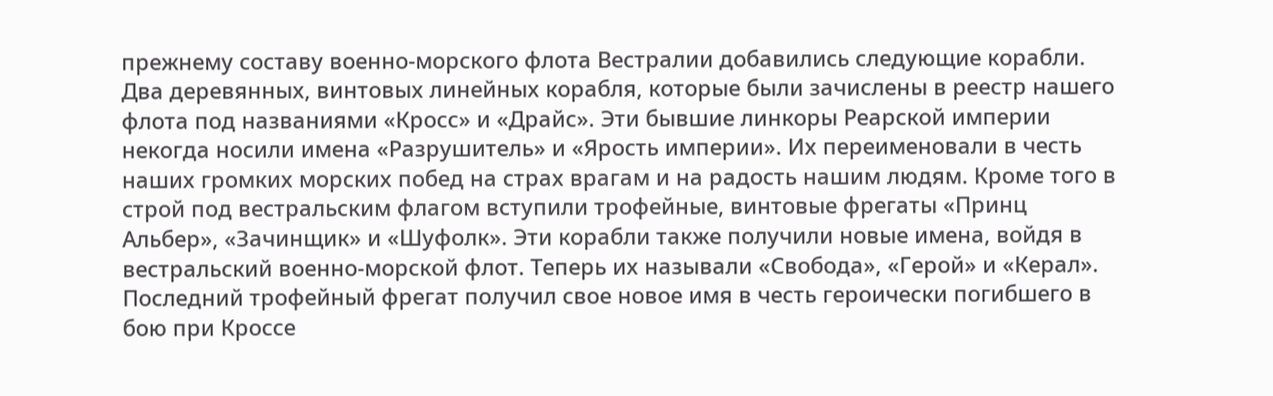прежнему составу военно-морского флота Вестралии добавились следующие корабли. Два деревянных, винтовых линейных корабля, которые были зачислены в реестр нашего флота под названиями «Кросс» и «Драйс». Эти бывшие линкоры Реарской империи некогда носили имена «Разрушитель» и «Ярость империи». Их переименовали в честь наших громких морских побед на страх врагам и на радость нашим людям. Кроме того в строй под вестральским флагом вступили трофейные, винтовые фрегаты «Принц Альбер», «Зачинщик» и «Шуфолк». Эти корабли также получили новые имена, войдя в вестральский военно-морской флот. Теперь их называли «Свобода», «Герой» и «Керал». Последний трофейный фрегат получил свое новое имя в честь героически погибшего в бою при Кроссе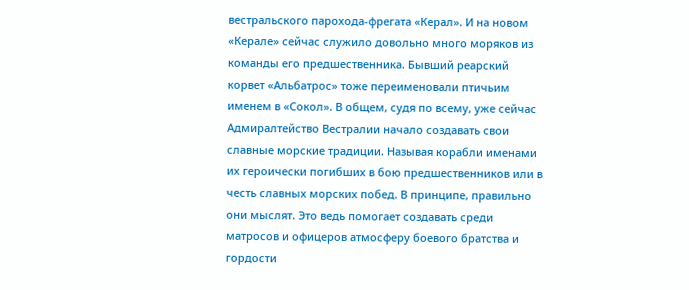вестральского парохода-фрегата «Керал». И на новом «Керале» сейчас служило довольно много моряков из команды его предшественника. Бывший реарский корвет «Альбатрос» тоже переименовали птичьим именем в «Сокол». В общем, судя по всему, уже сейчас Адмиралтейство Вестралии начало создавать свои славные морские традиции. Называя корабли именами их героически погибших в бою предшественников или в честь славных морских побед. В принципе, правильно они мыслят. Это ведь помогает создавать среди матросов и офицеров атмосферу боевого братства и гордости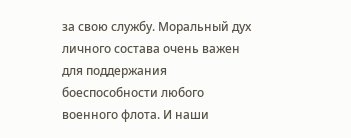за свою службу. Моральный дух личного состава очень важен для поддержания боеспособности любого военного флота. И наши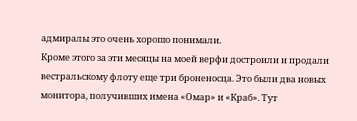адмиралы это очень хорошо понимали.
Кроме этого за эти месяцы на моей верфи достроили и продали вестральскому флоту еще три броненосца. Это были два новых монитора, получивших имена «Омар» и «Краб». Тут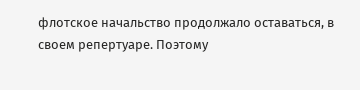флотское начальство продолжало оставаться, в своем репертуаре. Поэтому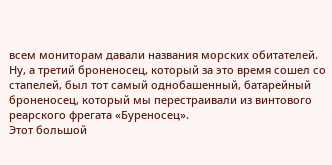всем мониторам давали названия морских обитателей. Ну, а третий броненосец, который за это время сошел со стапелей, был тот самый однобашенный, батарейный броненосец, который мы перестраивали из винтового реарского фрегата «Буреносец».
Этот большой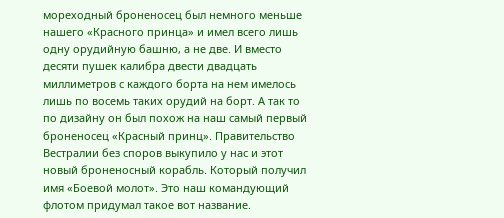мореходный броненосец был немного меньше нашего «Красного принца» и имел всего лишь одну орудийную башню, а не две. И вместо десяти пушек калибра двести двадцать миллиметров с каждого борта на нем имелось лишь по восемь таких орудий на борт. А так то по дизайну он был похож на наш самый первый броненосец «Красный принц». Правительство Вестралии без споров выкупило у нас и этот новый броненосный корабль. Который получил имя «Боевой молот». Это наш командующий флотом придумал такое вот название.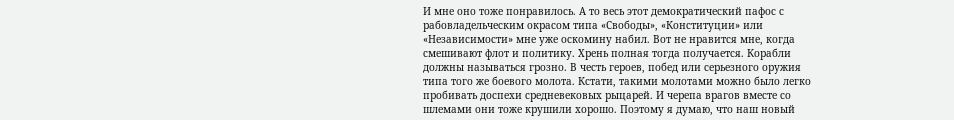И мне оно тоже понравилось. А то весь этот демократический пафос с рабовладельческим окрасом типа «Свободы», «Конституции» или «Независимости» мне уже оскомину набил. Вот не нравится мне, когда смешивают флот и политику. Хрень полная тогда получается. Корабли должны называться грозно. В честь героев, побед или серьезного оружия типа того же боевого молота. Кстати, такими молотами можно было легко пробивать доспехи средневековых рыцарей. И черепа врагов вместе со шлемами они тоже крушили хорошо. Поэтому я думаю, что наш новый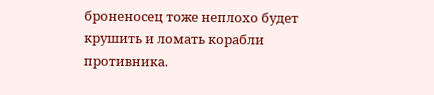броненосец тоже неплохо будет крушить и ломать корабли противника.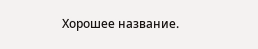Хорошее название.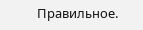Правильное.